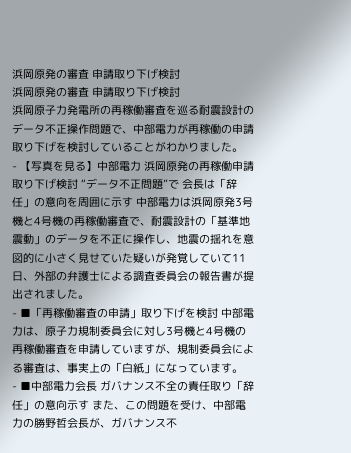浜岡原発の審査 申請取り下げ検討
浜岡原発の審査 申請取り下げ検討
浜岡原子力発電所の再稼働審査を巡る耐震設計のデータ不正操作問題で、中部電力が再稼働の申請取り下げを検討していることがわかりました。
- 【写真を見る】中部電力 浜岡原発の再稼働申請 取り下げ検討 “データ不正問題”で 会長は「辞任」の意向を周囲に示す 中部電力は浜岡原発3号機と4号機の再稼働審査で、耐震設計の「基準地震動」のデータを不正に操作し、地震の揺れを意図的に小さく見せていた疑いが発覚していて11日、外部の弁護士による調査委員会の報告書が提出されました。
- ■「再稼働審査の申請」取り下げを検討 中部電力は、原子力規制委員会に対し3号機と4号機の再稼働審査を申請していますが、規制委員会による審査は、事実上の「白紙」になっています。
- ■中部電力会長 ガバナンス不全の責任取り「辞任」の意向示す また、この問題を受け、中部電力の勝野哲会長が、ガバナンス不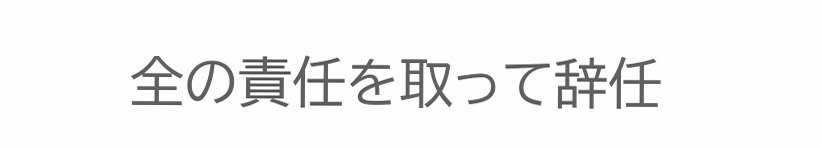全の責任を取って辞任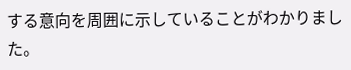する意向を周囲に示していることがわかりました。